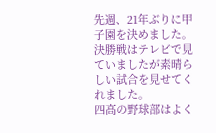先週、21年ぶりに甲子園を決めました。
決勝戦はテレビで見ていましたが素晴らしい試合を見せてくれました。
四高の野球部はよく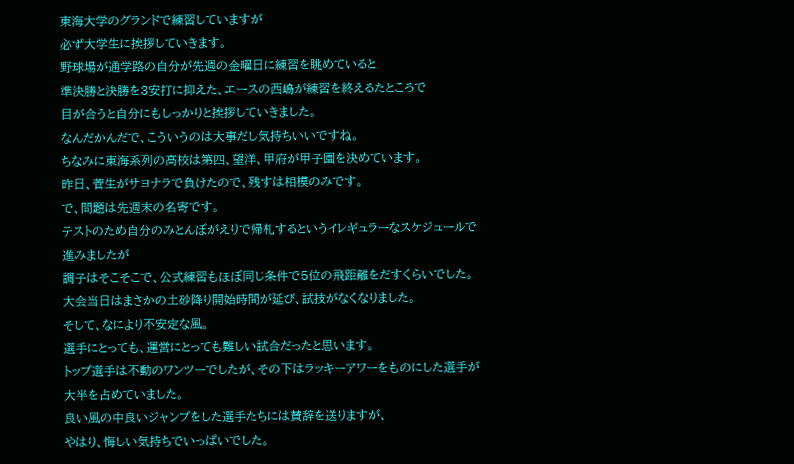東海大学のグランドで練習していますが
必ず大学生に挨拶していきます。
野球場が通学路の自分が先週の金曜日に練習を眺めていると
準決勝と決勝を3安打に抑えた、エースの西嶋が練習を終えるたところで
目が合うと自分にもしっかりと挨拶していきました。
なんだかんだで、こういうのは大事だし気持ちいいですね。
ちなみに東海系列の高校は第四、望洋、甲府が甲子園を決めています。
昨日、菅生がサヨナラで負けたので、残すは相模のみです。
で、問題は先週末の名寄です。
テストのため自分のみとんぼがえりで帰札するというイレギュラーなスケジュールで進みましたが
調子はそこそこで、公式練習もほぼ同じ条件で5位の飛距離をだすくらいでした。
大会当日はまさかの土砂降り開始時間が延び、試技がなくなりました。
そして、なにより不安定な風。
選手にとっても、運営にとっても難しい試合だったと思います。
トップ選手は不動のワンツーでしたが、その下はラッキーアワーをものにした選手が
大半を占めていました。
良い風の中良いジャンプをした選手たちには賛辞を送りますが、
やはり、悔しい気持ちでいっぱいでした。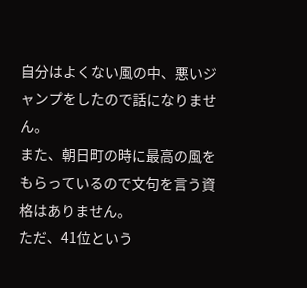自分はよくない風の中、悪いジャンプをしたので話になりません。
また、朝日町の時に最高の風をもらっているので文句を言う資格はありません。
ただ、41位という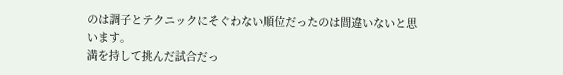のは調子とテクニックにそぐわない順位だったのは間違いないと思います。
満を持して挑んだ試合だっ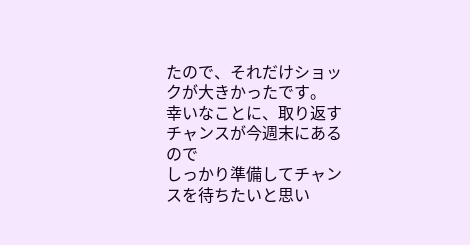たので、それだけショックが大きかったです。
幸いなことに、取り返すチャンスが今週末にあるので
しっかり準備してチャンスを待ちたいと思い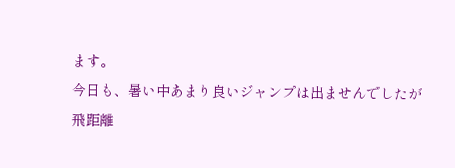ます。
今日も、暑い中あまり良いジャンプは出ませんでしたが
飛距離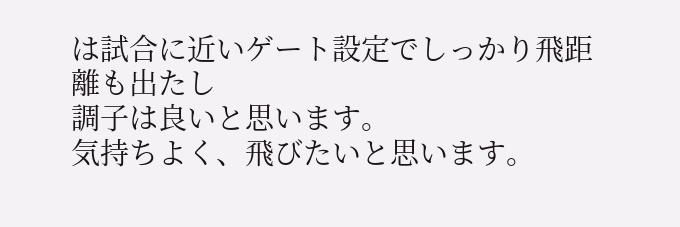は試合に近いゲート設定でしっかり飛距離も出たし
調子は良いと思います。
気持ちよく、飛びたいと思います。